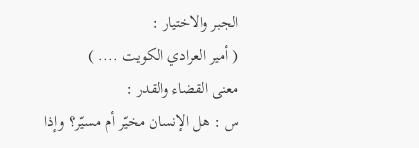الجبر والاختيار :
( أمير العرادي الكويت .... )
معنى القضاء والقدر :
س : هل الإنسان مخيّر أم مسيّر؟ وإذا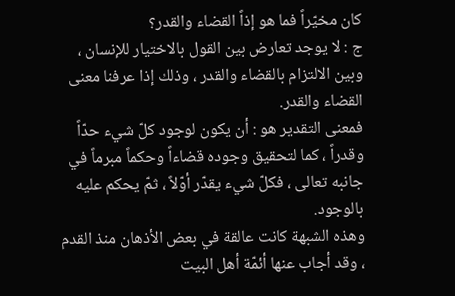كان مخيّراً فما هو إذاً القضاء والقدر؟
ج : لا يوجد تعارض بين القول بالاختيار للإنسان ، وبين الالتزام بالقضاء والقدر ، وذلك إذا عرفنا معنى القضاء والقدر.
فمعنى التقدير هو : أن يكون لوجود كلّ شيء حدّاً وقدراً ، كما لتحقيق وجوده قضاءاً وحكماً مبرماً في جانبه تعالى ، فكلّ شيء يقدّر أوّلاً ، ثمّ يحكم عليه بالوجود.
وهذه الشبهة كانت عالقة في بعض الأذهان منذ القدم ، وقد أجاب عنها أئمّة أهل البيت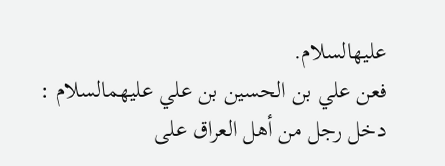عليهالسلام.
فعن علي بن الحسين بن علي عليهمالسلام : دخل رجل من أهل العراق على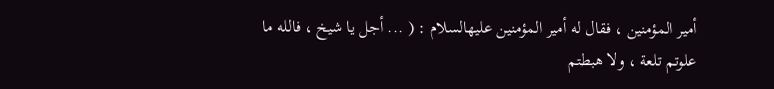أمير المؤمنين ، فقال له أمير المؤمنين عليهالسلام : ( ... أجل يا شيخ ، فالله ما علوتم تلعة ، ولا هبطتم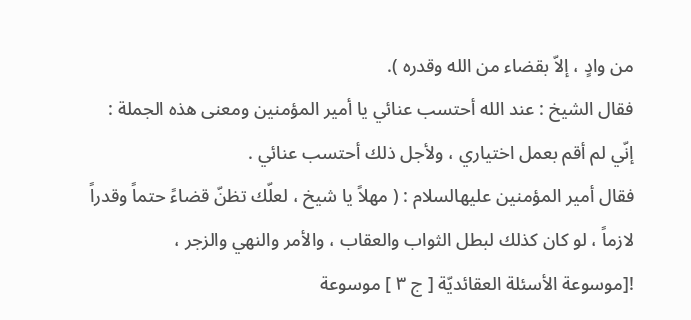من وادٍ ، إلاّ بقضاء من الله وقدره ).
فقال الشيخ : عند الله أحتسب عنائي يا أمير المؤمنين ومعنى هذه الجملة : إنّي لم أقم بعمل اختياري ، ولأجل ذلك أحتسب عنائي .
فقال أمير المؤمنين عليهالسلام : ( مهلاً يا شيخ ، لعلّك تظنّ قضاءً حتماً وقدراً لازماً ، لو كان كذلك لبطل الثواب والعقاب ، والأمر والنهي والزجر ،
![موسوعة الأسئلة العقائديّة [ ج ٣ ] موسوعة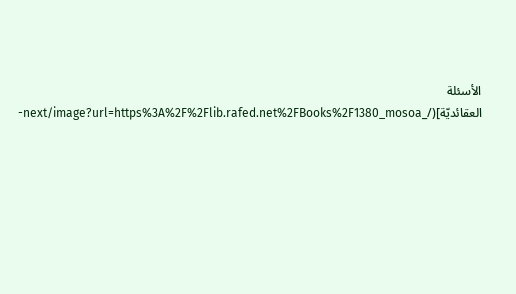الأسئلة العقائديّة](/_next/image?url=https%3A%2F%2Flib.rafed.net%2FBooks%2F1380_mosoa-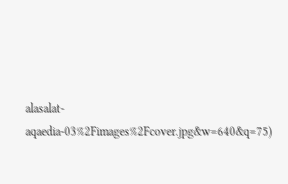alasalat-aqaedia-03%2Fimages%2Fcover.jpg&w=640&q=75)